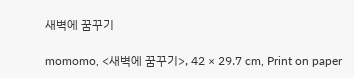새벽에 꿈꾸기

momomo, <새벽에 꿈꾸기>, 42 × 29.7 cm, Print on paper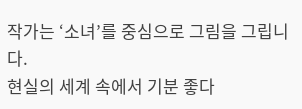작가는 ‘소녀’를 중심으로 그림을 그립니다.
현실의 세계 속에서 기분 좋다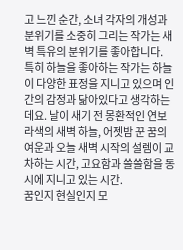고 느낀 순간, 소녀 각자의 개성과 분위기를 소중히 그리는 작가는 새벽 특유의 분위기를 좋아합니다.
특히 하늘을 좋아하는 작가는 하늘이 다양한 표정을 지니고 있으며 인간의 감정과 닮아있다고 생각하는데요. 날이 새기 전 몽환적인 연보라색의 새벽 하늘, 어젯밤 꾼 꿈의 여운과 오늘 새벽 시작의 설렘이 교차하는 시간, 고요함과 쓸쓸함을 동시에 지니고 있는 시간.
꿈인지 현실인지 모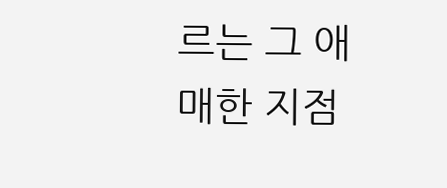르는 그 애매한 지점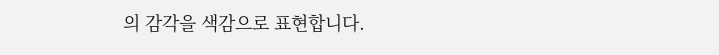의 감각을 색감으로 표현합니다.